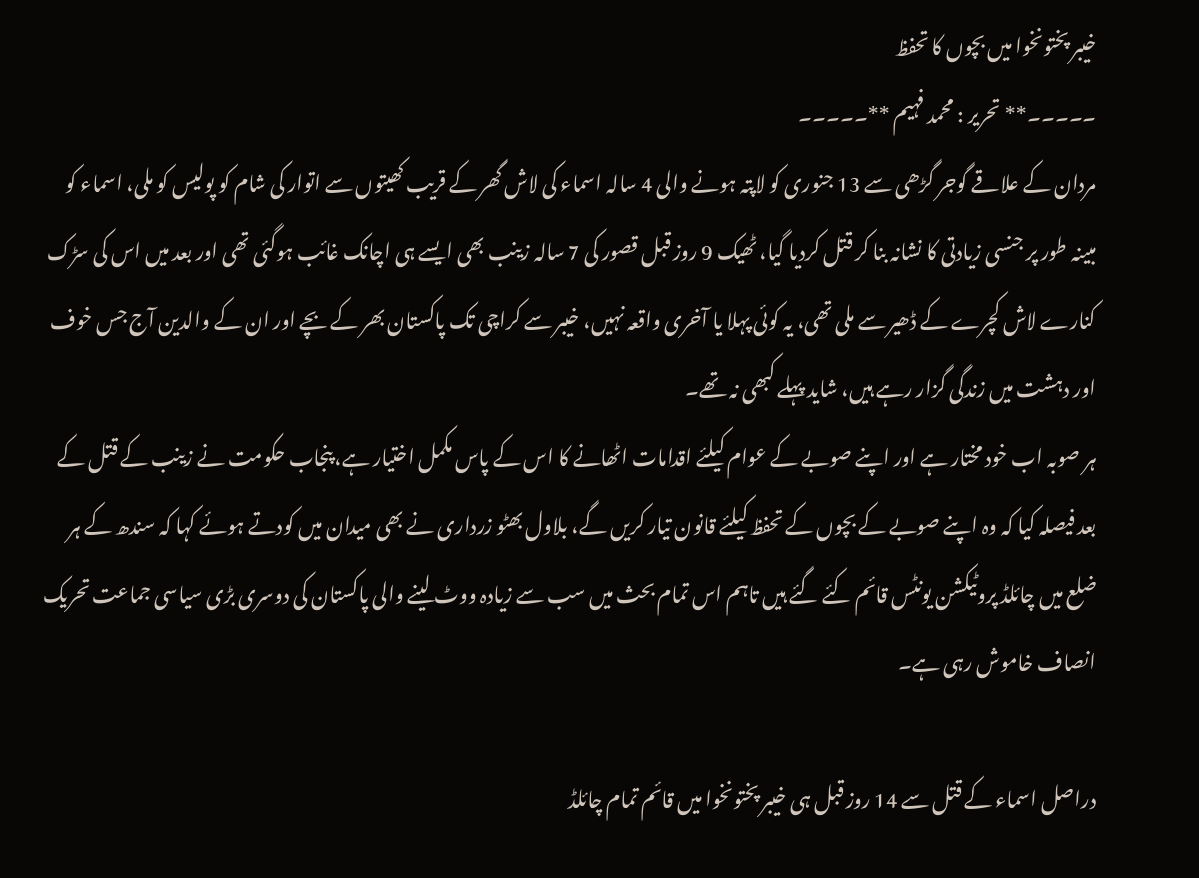خیبر پختونخوا میں بچوں کا تحفظ
۔۔۔۔۔** تحریر : محمد فہیم **۔۔۔۔۔
مردان کے علاقے گوجر گڑھی سے 13 جنوری کو لاپتہ ہونے والی 4 سالہ اسماء کی لاش گھر کے قریب کھیتوں سے اتوار کی شام کو پولیس کو ملی، اسماء کو مبینہ طور پر جنسی زیادتی کا نشانہ بنا کر قتل کردیا گیا، ٹھیک 9 روز قبل قصور کی 7 سالہ زینب بھی ایسے ہی اچانک غائب ہوگئی تھی اور بعد میں اس کی سڑک کنارے لاش کچرے کے ڈھیر سے ملی تھی، یہ کوئی پہلا یا آخری واقعہ نہیں، خیبر سے کراچی تک پاکستان بھر کے بچے اور ان کے والدین آج جس خوف اور دہشت میں زندگی گزار رہے ہیں، شاید پہلے کبھی نہ تھے۔
ہر صوبہ اب خود مختار ہے اور اپنے صوبے کے عوام کیلئے اقدامات اٹھانے کا اس کے پاس مکمل اختیار ہے، پنجاب حکومت نے زینب کے قتل کے بعد فیصلہ کیا کہ وہ اپنے صوبے کے بچوں کے تحفظ کیلئے قانون تیار کریں گے، بلاول بھٹو زرداری نے بھی میدان میں کودتے ہوئے کہا کہ سندھ کے ہر ضلع میں چائلڈ پروٹیکشن یونٹس قائم کئے گئے ہیں تاہم اس تمام بحث میں سب سے زیادہ ووٹ لینے والی پاکستان کی دوسری بڑی سیاسی جماعت تحریک انصاف خاموش رہی ہے۔

دراصل اسماء کے قتل سے 14 روز قبل ہی خیبر پختونخوا میں قائم تمام چائلڈ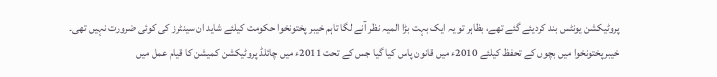پروٹیکشن یونٹس بند کردیئے گئے تھے، بظاہر تو یہ ایک بہت بڑا المیہ نظر آنے لگا تاہم خیبر پختونخوا حکومت کیلئے شاید ان سینٹرز کی کوئی ضرورت نہیں تھی۔
خیبرپختونخوا میں بچوں کے تحفظ کیلئے 2010ء میں قانون پاس کیا گیا جس کے تحت 2011ء میں چائلڈ پروٹیکشن کمیشن کا قیام عمل میں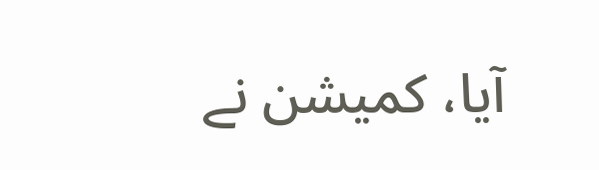آیا، کمیشن نے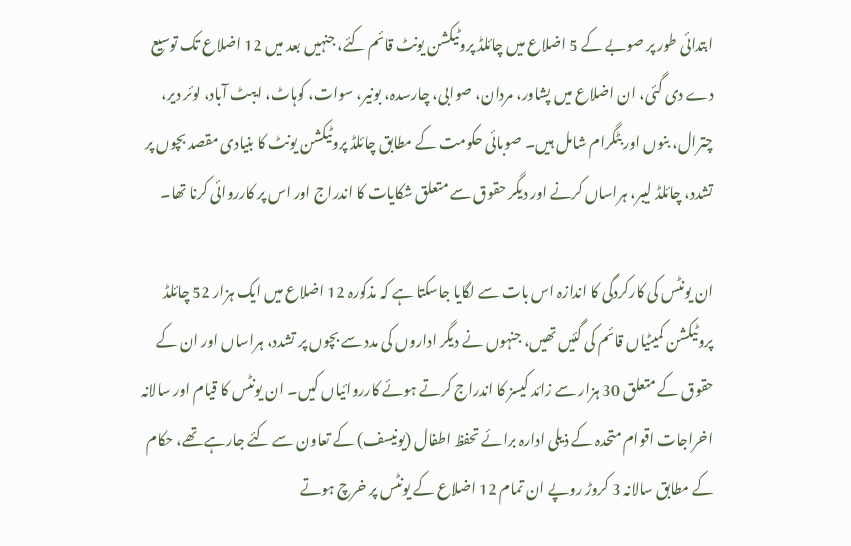ابتدائی طور پر صوبے کے 5 اضلاع میں چائلڈ پروٹیکشن یونٹ قائم کئے، جنہیں بعد میں 12 اضلاع تک توسیع دے دی گئی، ان اضلاع میں پشاور، مردان، صوابی، چارسدہ، بونیر، سوات، کوہاٹ، ایبٹ آباد، لوئر دیر، چترال، بنوں اور بٹگرام شامل ہیں۔ صوبائی حکومت کے مطابق چائلڈ پروٹیکشن یونٹ کا بنیادی مقصد بچوں پر تشدد، چائلڈ لیبر، ہراساں کرنے اور دیگر حقوق سے متعلق شکایات کا اندراج اور اس پر کارروائی کرنا تھا۔

ان یونٹس کی کارکردگی کا اندازہ اس بات سے لگایا جاسکتا ہے کہ مذکورہ 12 اضلاع میں ایک ہزار 52 چائلڈ پروٹیکشن کمیٹیاں قائم کی گئیں تھیں، جنہوں نے دیگر اداروں کی مدد سے بچوں پر تشدد، ہراساں اور ان کے حقوق کے متعلق 30 ہزار سے زائد کیسز کا اندراج کرتے ہوئے کارروائیاں کیں۔ ان یونٹس کا قیام اور سالانہ اخراجات اقوام متحدہ کے ذیلی ادارہ برائے تحفظ اطفال (یونیسف) کے تعاون سے کئے جارہے تھے، حکام کے مطابق سالانہ 3 کروڑ روپے ان تمام 12 اضلاع کے یونٹس پر خرچ ہوتے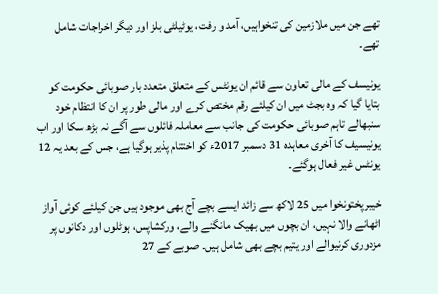تھے جن میں ملازمین کی تنخواہیں، آمد و رفت، یوٹیلٹی بلز اور دیگر اخراجات شامل تھے۔

یونیسف کے مالی تعاون سے قائم ان یونٹس کے متعلق متعدد بار صوبائی حکومت کو بتایا گیا کہ وہ بجٹ میں ان کیلئے رقم مختص کرے اور مالی طور پر ان کا انتظام خود سنبھالے تاہم صوبائی حکومت کی جانب سے معاملہ فائلوں سے آگے نہ بڑھ سکا اور اب یونیسیف کا آخری معاہدہ 31 دسمبر 2017ء کو اختتام پذیر ہوگیا ہے، جس کے بعد یہ 12 یونٹس غیر فعال ہوگئے۔

خیبرپختونخوا میں 25 لاکھ سے زائد ایسے بچے آج بھی موجود ہیں جن کیلئے کوئی آواز اٹھانے والا نہیں، ان بچوں میں بھیک مانگنے والے، ورکشاپس، ہوٹلوں اور دکانوں پر مزدوری کرنیوالے اور یتیم بچے بھی شامل ہیں۔ صوبے کے 27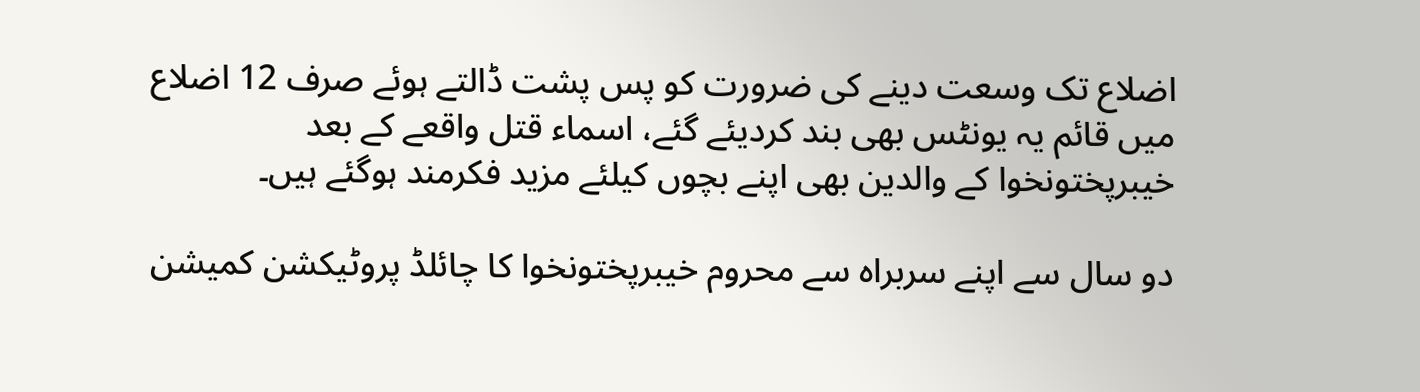اضلاع تک وسعت دینے کی ضرورت کو پس پشت ڈالتے ہوئے صرف 12 اضلاع میں قائم یہ یونٹس بھی بند کردیئے گئے، اسماء قتل واقعے کے بعد خیبرپختونخوا کے والدین بھی اپنے بچوں کیلئے مزید فکرمند ہوگئے ہیں۔

دو سال سے اپنے سربراہ سے محروم خیبرپختونخوا کا چائلڈ پروٹیکشن کمیشن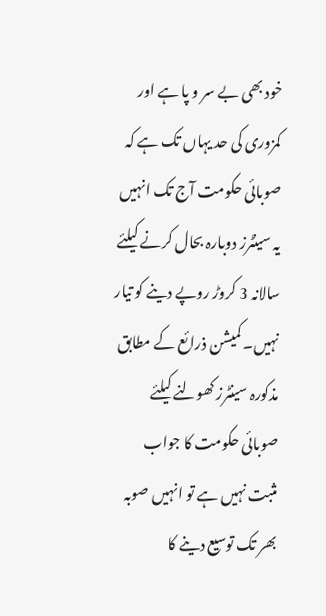خود بھی بے سر و پا ہے اور کمزوری کی حد یہاں تک ہے کہ صوبائی حکومت آج تک انہیں یہ سینٹرز دوبارہ بحال کرنے کیلئے سالانہ 3 کروڑ روپے دینے کو تیار نہیں۔ کمیشن ذرائع کے مطابق مذکورہ سینٹرز کھولنے کیلئے صوبائی حکومت کا جواب مثبت نہیں ہے تو انہیں صوبہ بھر تک توسیع دینے کا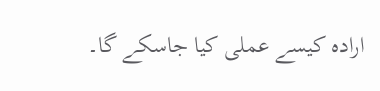ارادہ کیسے عملی کیا جاسکے گا۔